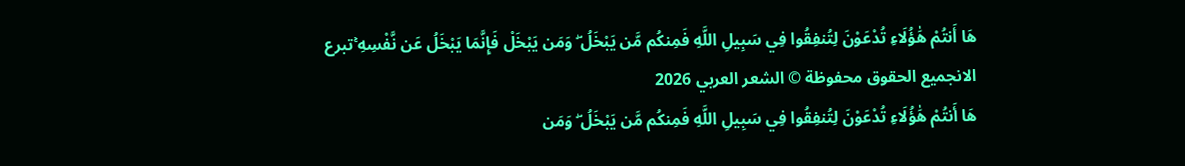هَا أَنتُمْ هَٰؤُلَاءِ تُدْعَوْنَ لِتُنفِقُوا فِي سَبِيلِ اللَّهِ فَمِنكُم مَّن يَبْخَلُ ۖ وَمَن يَبْخَلْ فَإِنَّمَا يَبْخَلُ عَن نَّفْسِهِ ۚتبرع الانجميع الحقوق محفوظة © الشعر العربي 2026
هَا أَنتُمْ هَٰؤُلَاءِ تُدْعَوْنَ لِتُنفِقُوا فِي سَبِيلِ اللَّهِ فَمِنكُم مَّن يَبْخَلُ ۖ وَمَن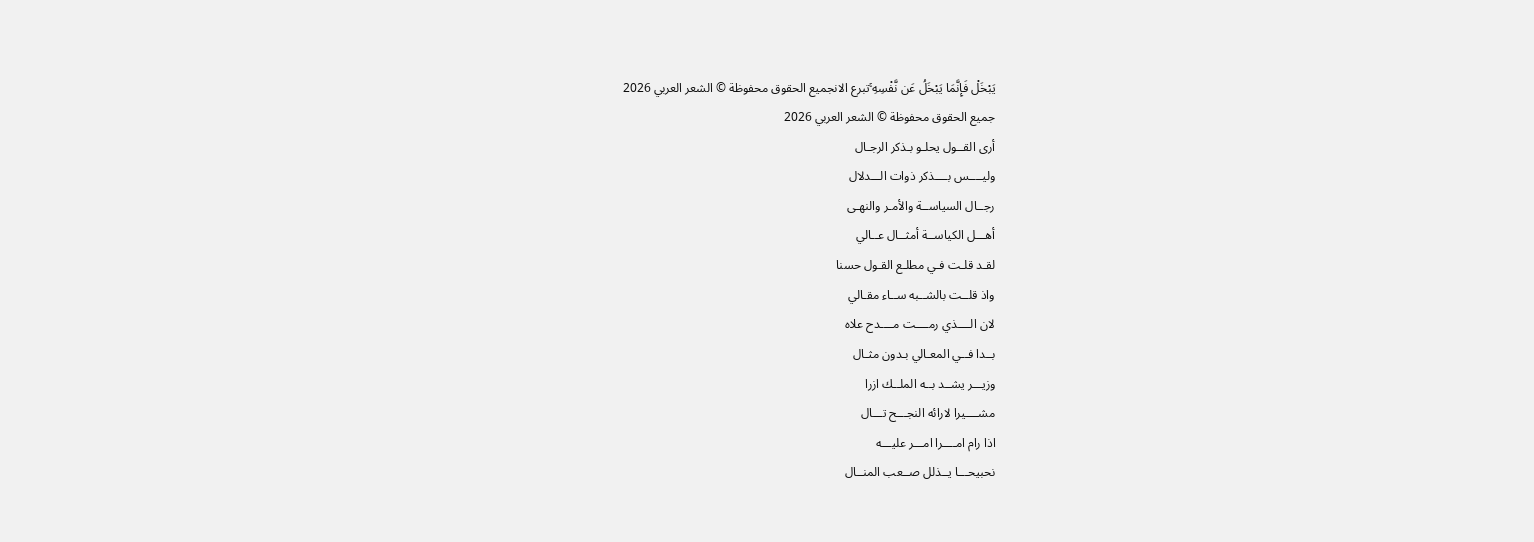يَبْخَلْ فَإِنَّمَا يَبْخَلُ عَن نَّفْسِهِ ۚتبرع الانجميع الحقوق محفوظة © الشعر العربي 2026
جميع الحقوق محفوظة © الشعر العربي 2026
أرى القــول يحلـو بـذكر الرجـال
وليــــس بــــذكر ذوات الـــدلال
رجــال السياســة والأمـر والنهـى
أهـــل الكياســة أمثــال عــالي
لقـد قلـت فـي مطلـع القـول حسنا
واذ قلــت بالشــبه ســاء مقـالي
لان الــــذي رمــــت مــــدح علاه
بــدا فــي المعـالي بـدون مثـال
وزيـــر يشــد بــه الملــك ازرا
مشــــيرا لارائه النجـــح تـــال
اذا رام امــــرا امـــر عليـــه
نحبيحـــا يــذلل صــعب المنــال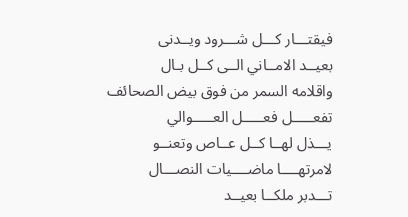فيقتـــار كـــل شـــرود ويــدنى
بعيــد الامــاني الــى كــل بـال
واقلامه السمر من فوق بيض الصحائف
تفعـــــل فعـــــل العـــــوالي
يـــذل لهــا كــل عــاص وتعنــو
لامرتهــــا ماضــــيات النصـــال
تـــدبر ملكــا بعيــد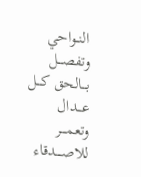النــواحي
وتفصـــل بـــالحق كـــل عـــدال
وتعمــــر للاصــــدقاء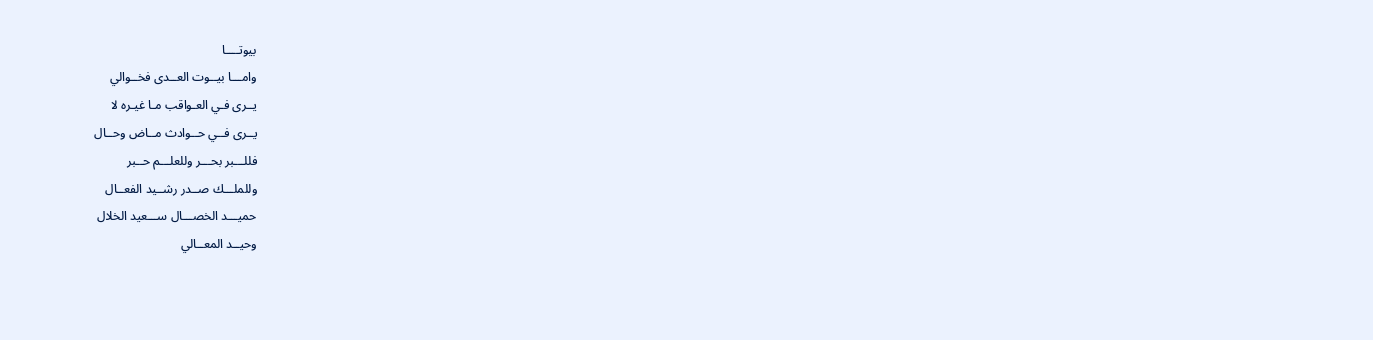بيوتــــا
وامـــا بيــوت العــدى فخــوالي
يــرى فـي العـواقب مـا غيـره لا
يــرى فــي حــوادث مــاض وحــال
فللـــبر بحـــر وللعلـــم حــبر
وللملـــك صــدر رشــيد الفعــال
حميـــد الخصـــال ســـعيد الخلال
وحيــد المعــالي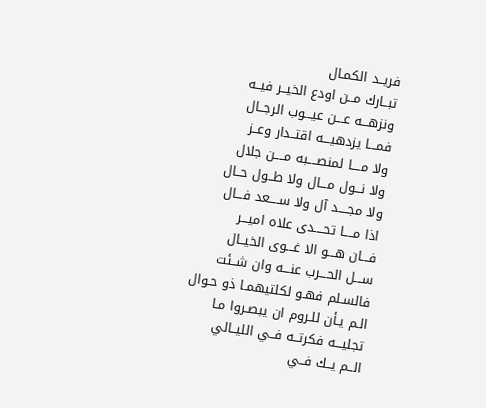فريــد الكمـال
تبــارك مــن اودع الخيــر فيــه
ونزهـــه عـــن عيـــوب الرجــال
فمـــا يزدهيـــه اقتــدار وعــز
ولا مــــا لمنصــــبه مــــن جلال
ولا نـــول مـــال ولا طــول حــال
ولا مجــــد آل ولا ســــعد فـــال
اذا مــــا تحــــدى علاه اميـــر
فـــان هـــو الا غـــوى الخيــال
ســـل الحـــرب عنـــه وان شــئت
فالسـلم فهـو لكلتيهمـا ذو حـوال
الـم يـأن للـروم ان يبصـروا مـا
تجليـــه فكرتــه فــي الليــالي
الــم يــك فــي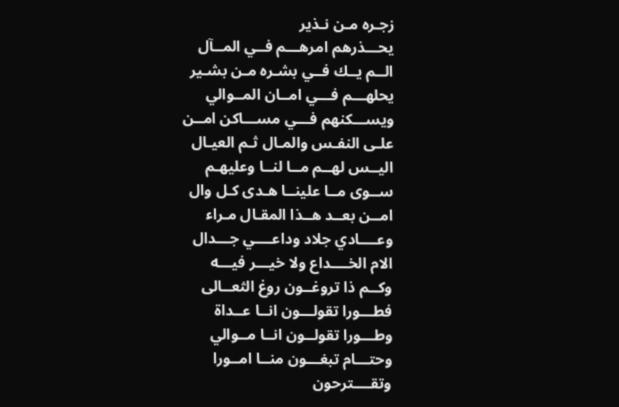زجـره مـن نـذير
يحـــذرهم امرهـــم فــي المــآل
الــم يــك فــي بشـره مـن بشـير
يحلهـــم فـــي امــان المــوالي
ويســـكنهم فـــي مســـاكن امــن
علـى النفـس والمـال ثـم العيـال
اليــس لهــم مــا لنــا وعليهـم
ســوى مــا علينــا هـدى كـل وال
امــن بعــد هــذا المقـال مـراء
وعــــادي جلاد وداعــــي جـــدال
الام الخــــداع ولا خيـــر فيـــه
وكــم ذا تروغــون روغ الثعــالى
فطـــورا تقولـــون انــا عــداة
وطـــورا تقولــون انــا مــوالي
وحتـــام تبغـــون منــا امــورا
وتقــــترحون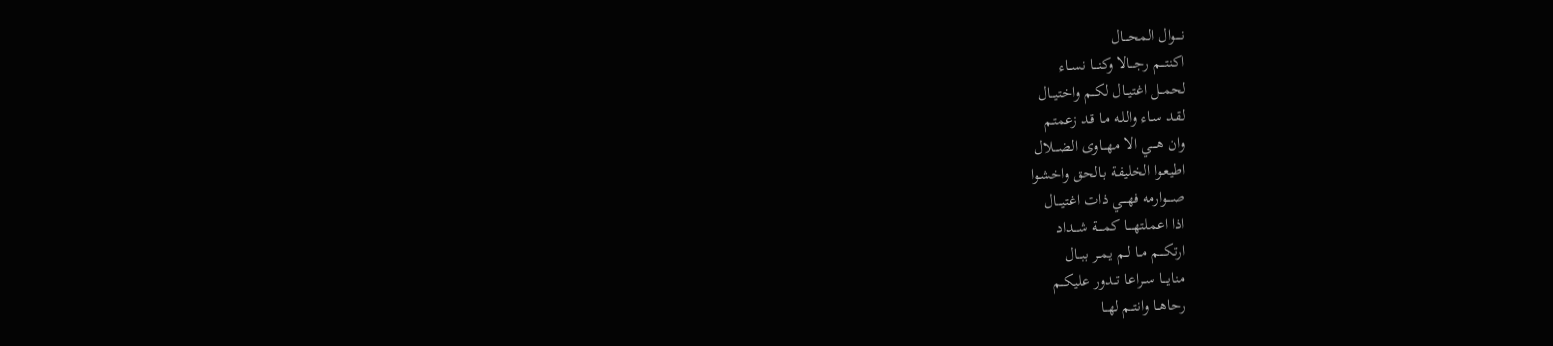نــــوال المحـــال
اكنتـــم رجـــالا وكنـــا نســاء
لحمــل اغتيــال لكــم واختيــال
لقـد سـاء واللـه مـا قـد زعمتـم
وان هــــي الا مهـــاوى الضـــلال
اطيعـوا الخليفـة بـالحق واخشـوا
صــــوارمه فهـــي ذات اغتيـــال
اذا اعملتهــــا كمــــة شـــداد
ارتكـــم مــا لــم يمــر ببــال
منايـــا ســراعا تــدور عليكــم
رحاهــا وانتــم لهــا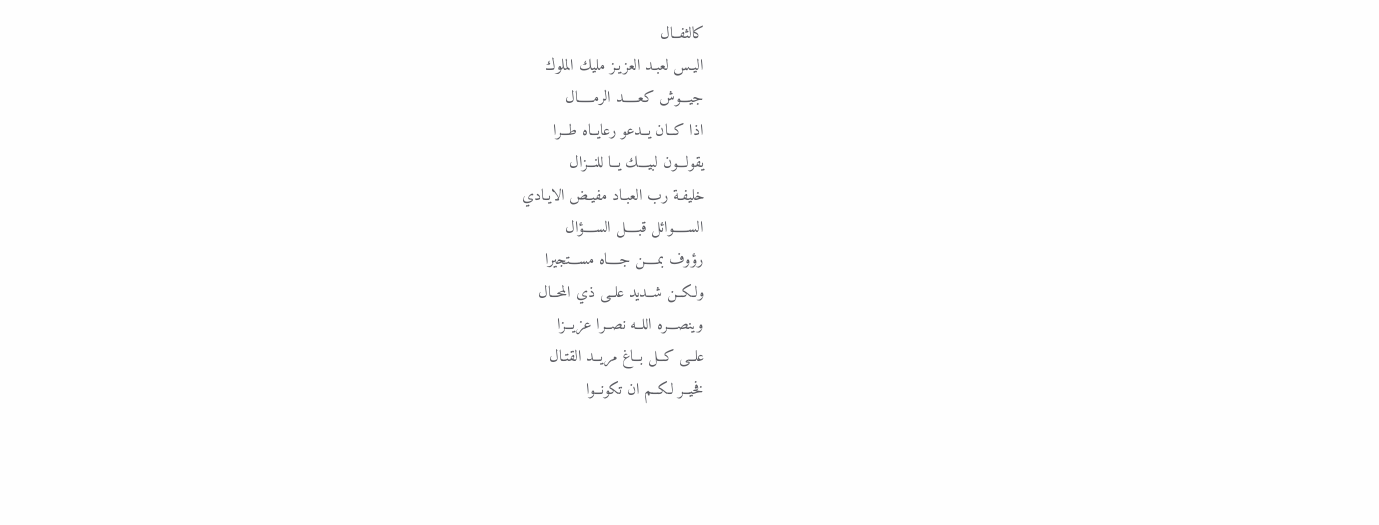كالثفــال
اليـس لعبـد العزيـز مليك الملوك
جيـــوش كعـــــد الرمـــــال
اذا كــان يــدعو رعايــاه طــرا
يقولـــون لبيـــك يــا للنــزال
خليفـة رب العبـاد مفيـض الايـادي
الســـــوائل قبــــل الســــؤال
رؤوف بمــــن جــــاه مســـتجيرا
ولكــن شــديد علــى ذي المحــال
وينصـــره اللــه نصــرا عزيــزا
علــى كــل بــاغ مريــد القتـال
فخيــر لكــم ان تكونــوا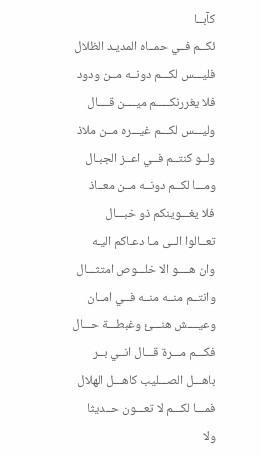كآبــا
ئكــم فــي حمــاه المديـد الظلال
فليـــس لكـــم دونــه مــن ودود
فلا يغررنكـــــم ميــــن قــــال
وليـــس لكـــم غيـــره مــن ملاذ
ولــو كنتــم فــي اعــز الجبـال
ومـــا لكــم دونــه مــن معــاذ
فلا يغـــوينكم ذو خبـــال
تعــالوا الــى مـا دعـاكم اليـه
وان هــــو الا خلـــوص امتثـــال
وانتــم منــه منــه فــي امــان
وعيــــش هنـــئ وغبطـــة حـــال
فكـــم مـــرة قـــال انــي بــر
باهـــل الصـــليب كاهـــل الهلال
فمـــا لكـــم لا تعـــون حــديثا
ولا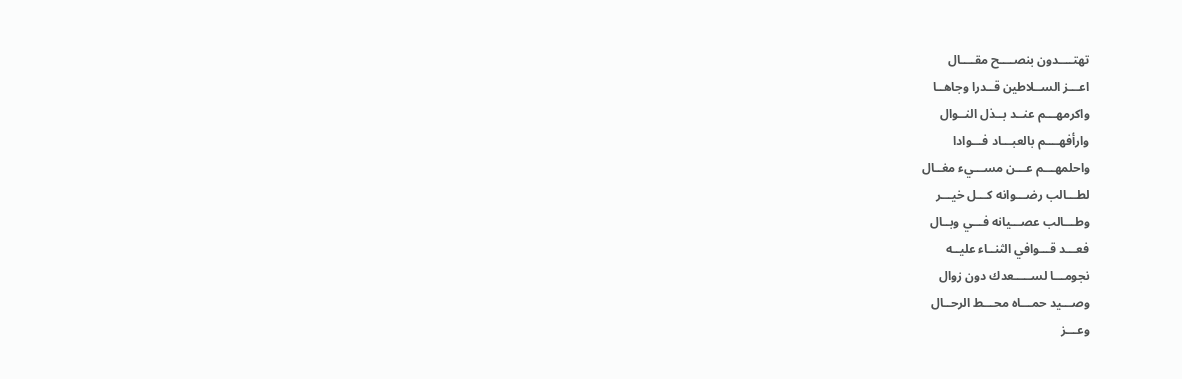تهتــــدون بنصــــح مقــــال
اعـــز الســلاطين قــدرا وجاهــا
واكرمهـــم عنــد بــذل النــوال
وارأفهــــم بالعبـــاد فـــوادا
واحلمهـــم عـــن مســـيء مغــال
لطـــالب رضـــوانه كـــل خيـــر
وطـــالب عصـــيانه فـــي وبــال
فعـــد قـــوافي الثنــاء عليــه
نجومـــا لســـــعدك دون زوال
وصـــيد حمـــاه محـــط الرحــال
وعـــز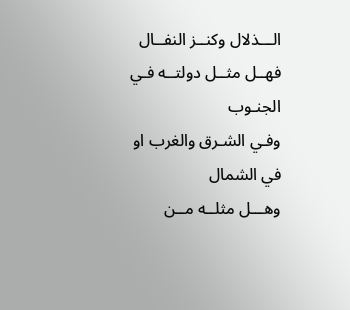الـــذلال وكنــز النفــال
فهــل مثــل دولتــه فـي الجنـوب
وفـي الشـرق والغرب او في الشمال
وهـــل مثلــه مــن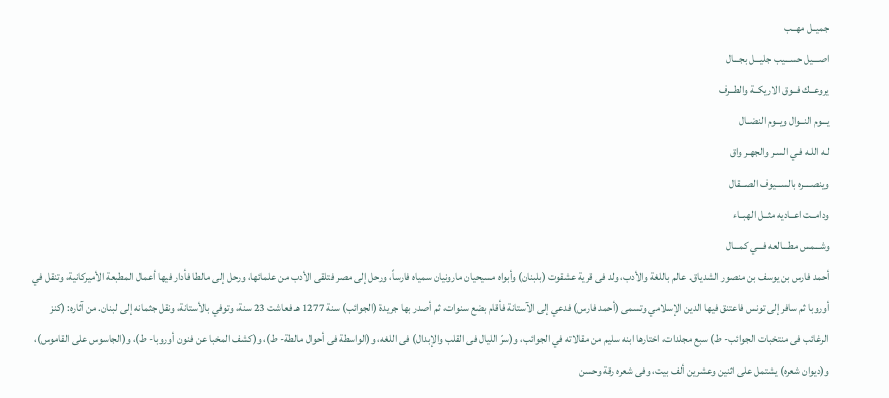جميــل مهــب
اصـــيل حســـيب جليـــل بجـــال
يروعــك فــوق الاريكــة والطــرف
يـــوم النــوال ويــوم النضــال
لـه اللـه فـي السـر والجهـر واق
وينصــــره بالســـيوف الصـــقال
ودامــت اعــاديه مثــل الهبــاء
وشـــمس مطـــالعه فـــي كمـــال
أحمد فارس بن يوسف بن منصور الشدياق. عالم باللغة والأدب، ولد فى قرية عشقوت (بلبنان) وأبواه مسيحيان مارونيان سمياه فارساً، ورحل إلى مصر فتلقى الأدب من علمائها، ورحل إلى مالطا فأدار فيها أعمال المطبعة الأميركانية، وتنقل في أوروبا ثم سافر إلى تونس فاعتنق فيها الدين الإسلامي وتسمى (أحمد فارس) فدعي إلى الآستانة فأقام بضع سنوات، ثم أصدر بها جريدة (الجوائب) سنة 1277 هـ فعاشت 23 سنة، وتوفي بالأستانة، ونقل جثمانه إلى لبنان. من آثاره: (كنز الرغائب فى منتخبات الجوائب- ط) سبع مجلدات، اختارها ابنه سليم من مقالاته في الجوائب، و(سرّ الليال فى القلب والإبدال) فى اللغه، و(الواسطة فى أحوال مالطة- ط)، و(كشف المخبا عن فنون أوروبا- ط)، و(الجاسوس على القاموس)، و(ديوان شعره) يشتمل على اثنين وعشرين ألف بيت، وفى شعره رقة وحسن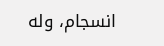انسجام، وله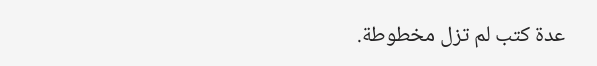عدة كتب لم تزل مخطوطة.